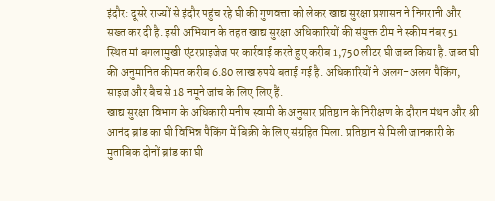इंदौर: दूसरे राज्यों से इंदौर पहुंच रहे घी की गुणवत्ता को लेकर खाद्य सुरक्षा प्रशासन ने निगरानी और सख्त कर दी है. इसी अभियान के तहत खाद्य सुरक्षा अधिकारियों की संयुक्त टीम ने स्कीम नंबर 51 स्थित मां बगलामुखी एंटरप्राइजेज पर कार्रवाई करते हुए करीब 1,750 लीटर घी जब्त किया है. जब्त घी की अनुमानित कीमत करीब 6.80 लाख रुपये बताई गई है. अधिकारियों ने अलग-अलग पैकिंग, साइज और बैच से 18 नमूने जांच के लिए लिए हैं.
खाद्य सुरक्षा विभाग के अधिकारी मनीष स्वामी के अनुसार प्रतिष्ठान के निरीक्षण के दौरान मंथन और श्री आनंद ब्रांड का घी विभिन्न पैकिंग में बिक्री के लिए संग्रहित मिला. प्रतिष्ठान से मिली जानकारी के मुताबिक दोनों ब्रांड का घी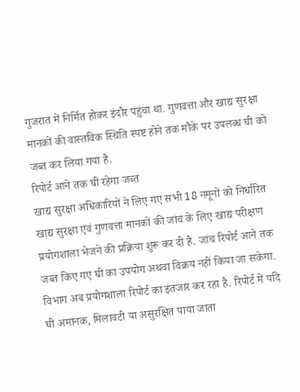गुजरात में निर्मित होकर इंदौर पहुंचा था. गुणवत्ता और खाद्य सुरक्षा मानकों की वास्तविक स्थिति स्पष्ट होने तक मौके पर उपलब्ध घी को जब्त कर लिया गया है.
रिपोर्ट आने तक घी रहेगा जब्त
खाद्य सुरक्षा अधिकारियों ने लिए गए सभी 18 नमूनों को निर्धारित खाद्य सुरक्षा एवं गुणवत्ता मानकों की जांच के लिए खाद्य परीक्षण प्रयोगशाला भेजने की प्रक्रिया शुरू कर दी है. जांच रिपोर्ट आने तक जब्त किए गए घी का उपयोग अथवा विक्रय नहीं किया जा सकेगा. विभाग अब प्रयोगशाला रिपोर्ट का इंतजार कर रहा है. रिपोर्ट में यदि घी अमानक, मिलावटी या असुरक्षित पाया जाता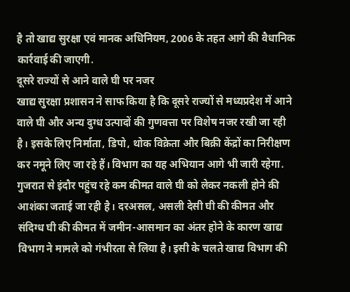है तो खाद्य सुरक्षा एवं मानक अधिनियम, 2006 के तहत आगे की वैधानिक कार्रवाई की जाएगी.
दूसरे राज्यों से आने वाले घी पर नजर
खाद्य सुरक्षा प्रशासन ने साफ किया है कि दूसरे राज्यों से मध्यप्रदेश में आने वाले घी और अन्य दुग्ध उत्पादों की गुणवत्ता पर विशेष नजर रखी जा रही है। इसके लिए निर्माता, डिपो, थोक विक्रेता और बिक्री केंद्रों का निरीक्षण कर नमूने लिए जा रहे हैं। विभाग का यह अभियान आगे भी जारी रहेगा. गुजरात से इंदौर पहुंच रहे कम कीमत वाले घी को लेकर नकली होने की आशंका जताई जा रही है। दरअसल, असली देसी घी की कीमत और संदिग्ध घी की कीमत में जमीन-आसमान का अंतर होने के कारण खाद्य विभाग ने मामले को गंभीरता से लिया है। इसी के चलते खाद्य विभाग की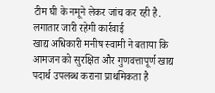टीम घी के नमूने लेकर जांच कर रही है.
लगातार जारी रहेगी कार्रवाई
खाद्य अधिकारी मनीष स्वामी ने बताया कि आमजन को सुरक्षित और गुणवत्तापूर्ण खाद्य पदार्थ उपलब्ध कराना प्राथमिकता है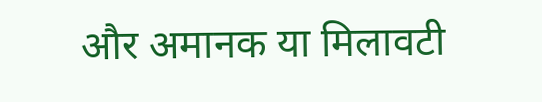और अमानक या मिलावटी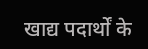खाद्य पदार्थों के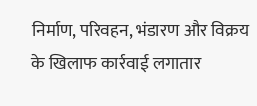निर्माण, परिवहन, भंडारण और विक्रय के खिलाफ कार्रवाई लगातार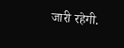जारी रहेगी.